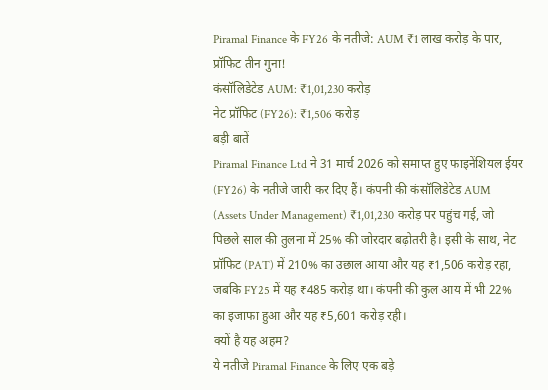Piramal Finance के FY26 के नतीजे: AUM ₹1 लाख करोड़ के पार, प्रॉफिट तीन गुना!
कंसॉलिडेटेड AUM: ₹1,01,230 करोड़
नेट प्रॉफिट (FY26): ₹1,506 करोड़
बड़ी बातें
Piramal Finance Ltd ने 31 मार्च 2026 को समाप्त हुए फाइनेंशियल ईयर (FY26) के नतीजे जारी कर दिए हैं। कंपनी की कंसॉलिडेटेड AUM (Assets Under Management) ₹1,01,230 करोड़ पर पहुंच गई, जो पिछले साल की तुलना में 25% की जोरदार बढ़ोतरी है। इसी के साथ, नेट प्रॉफिट (PAT) में 210% का उछाल आया और यह ₹1,506 करोड़ रहा, जबकि FY25 में यह ₹485 करोड़ था। कंपनी की कुल आय में भी 22% का इजाफा हुआ और यह ₹5,601 करोड़ रही।
क्यों है यह अहम?
ये नतीजे Piramal Finance के लिए एक बड़े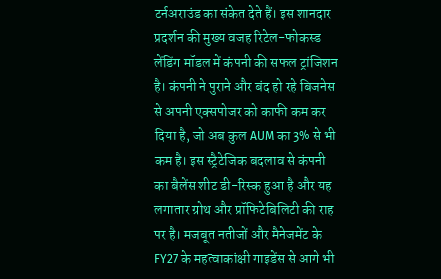टर्नअराउंड का संकेत देते हैं। इस शानदार प्रदर्शन की मुख्य वजह रिटेल-फोकस्ड लेंडिंग मॉडल में कंपनी की सफल ट्रांजिशन है। कंपनी ने पुराने और बंद हो रहे बिजनेस से अपनी एक्सपोजर को काफी कम कर दिया है, जो अब कुल AUM का 3% से भी कम है। इस स्ट्रैटेजिक बदलाव से कंपनी का बैलेंस शीट डी-रिस्क हुआ है और यह लगातार ग्रोथ और प्रॉफिटेबिलिटी की राह पर है। मजबूत नतीजों और मैनेजमेंट के FY27 के महत्वाकांक्षी गाइडेंस से आगे भी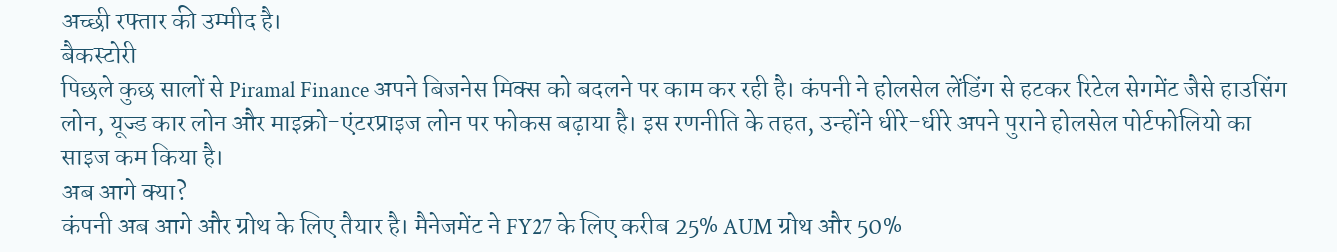अच्छी रफ्तार की उम्मीद है।
बैकस्टोरी
पिछले कुछ सालों से Piramal Finance अपने बिजनेस मिक्स को बदलने पर काम कर रही है। कंपनी ने होलसेल लेंडिंग से हटकर रिटेल सेगमेंट जैसे हाउसिंग लोन, यूज्ड कार लोन और माइक्रो-एंटरप्राइज लोन पर फोकस बढ़ाया है। इस रणनीति के तहत, उन्होंने धीरे-धीरे अपने पुराने होलसेल पोर्टफोलियो का साइज कम किया है।
अब आगे क्या?
कंपनी अब आगे और ग्रोथ के लिए तैयार है। मैनेजमेंट ने FY27 के लिए करीब 25% AUM ग्रोथ और 50%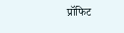प्रॉफिट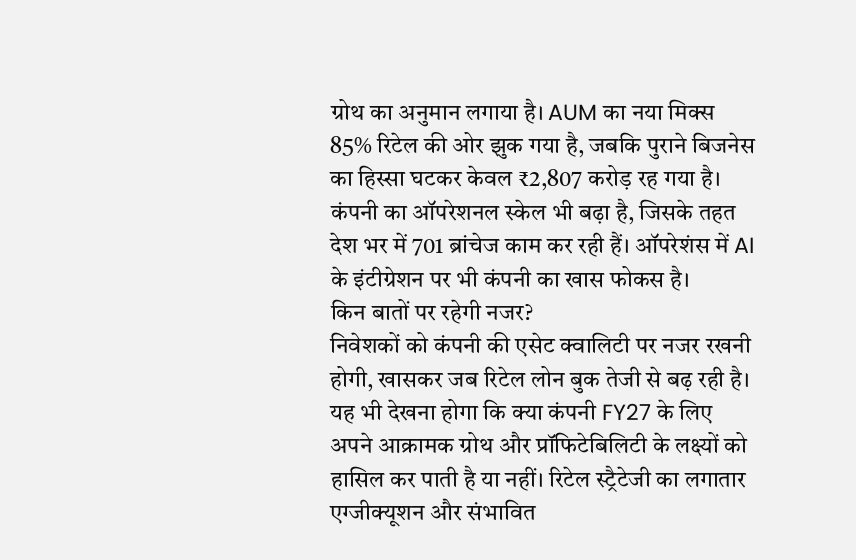ग्रोथ का अनुमान लगाया है। AUM का नया मिक्स 85% रिटेल की ओर झुक गया है, जबकि पुराने बिजनेस का हिस्सा घटकर केवल ₹2,807 करोड़ रह गया है। कंपनी का ऑपरेशनल स्केल भी बढ़ा है, जिसके तहत देश भर में 701 ब्रांचेज काम कर रही हैं। ऑपरेशंस में AI के इंटीग्रेशन पर भी कंपनी का खास फोकस है।
किन बातों पर रहेगी नजर?
निवेशकों को कंपनी की एसेट क्वालिटी पर नजर रखनी होगी, खासकर जब रिटेल लोन बुक तेजी से बढ़ रही है। यह भी देखना होगा कि क्या कंपनी FY27 के लिए अपने आक्रामक ग्रोथ और प्रॉफिटेबिलिटी के लक्ष्यों को हासिल कर पाती है या नहीं। रिटेल स्ट्रैटेजी का लगातार एग्जीक्यूशन और संभावित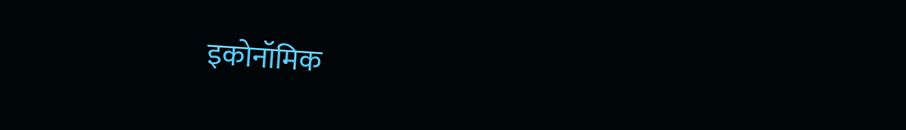इकोनॉमिक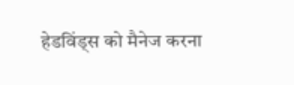हेडविंड्स को मैनेज करना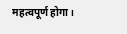महत्वपूर्ण होगा।